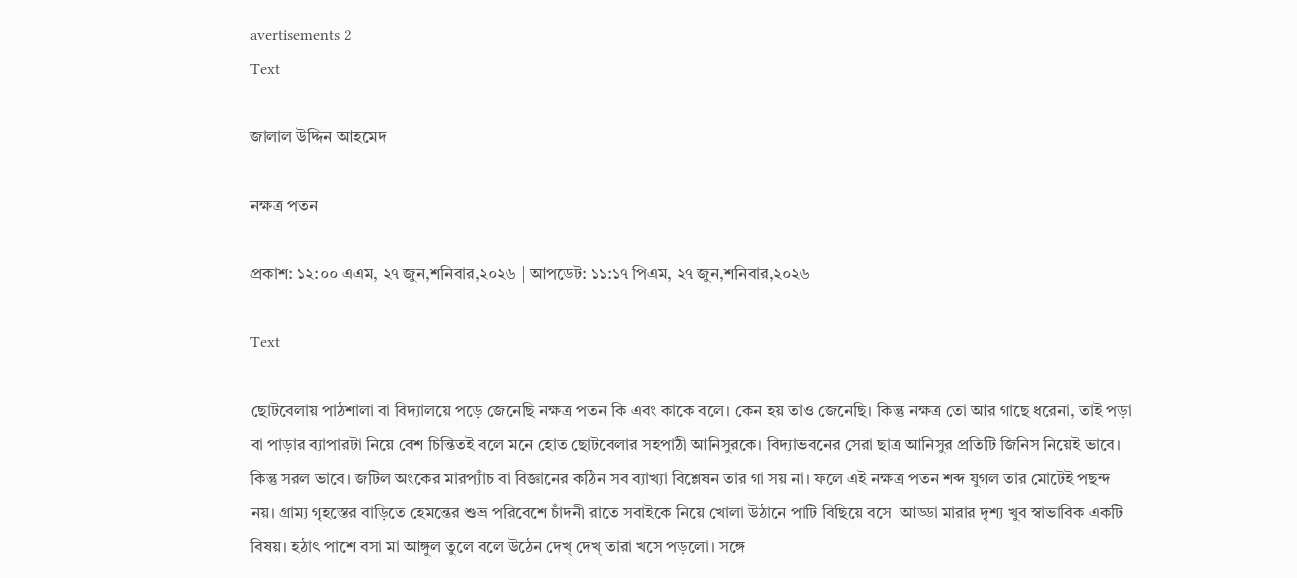avertisements 2
Text

জালাল উদ্দিন আহমেদ

নক্ষত্র পতন

প্রকাশ: ১২:০০ এএম, ২৭ জুন,শনিবার,২০২৬ | আপডেট: ১১:১৭ পিএম, ২৭ জুন,শনিবার,২০২৬

Text

ছোটবেলায় পাঠশালা বা বিদ্যালয়ে পড়ে জেনেছি নক্ষত্র পতন কি এবং কাকে বলে। কেন হয় তাও জেনেছি। কিন্তু নক্ষত্র তো আর গাছে ধরেনা, তাই পড়া বা পাড়ার ব্যাপারটা নিয়ে বেশ চিন্তিতই বলে মনে হোত ছোটবেলার সহপাঠী আনিসুরকে। বিদ্যাভবনের সেরা ছাত্র আনিসুর প্রতিটি জিনিস নিয়েই ভাবে। কিন্তু সরল ভাবে। জটিল অংকের মারপ্যাঁচ বা বিজ্ঞানের কঠিন সব ব্যাখ্যা বিশ্লেষন তার গা সয় না। ফলে এই নক্ষত্র পতন শব্দ যুগল তার মোটেই পছন্দ নয়। গ্রাম্য গৃহস্তের বাড়িতে হেমন্তের শুভ্র পরিবেশে চাঁদনী রাতে সবাইকে নিয়ে খোলা উঠানে পাটি বিছিয়ে বসে  আড্ডা মারার দৃশ্য খুব স্বাভাবিক একটি বিষয়। হঠাৎ পাশে বসা মা আঙ্গুল তুলে বলে উঠেন দেখ্‌ দেখ্‌ তারা খসে পড়লো। সঙ্গে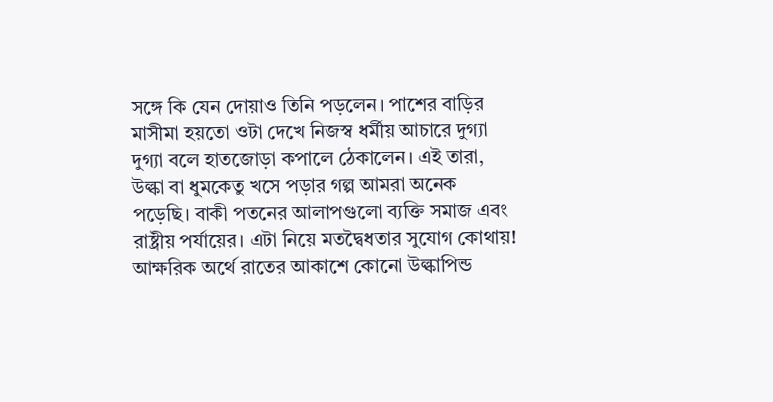সঙ্গে কি যেন দোয়াও তিনি পড়লেন। পাশের বাড়ির মাসীমা হয়তো ওটা দেখে নিজস্ব ধর্মীয় আচারে দুগ্যা দুগ্যা বলে হাতজোড়া কপালে ঠেকালেন। এই তারা, উল্কা বা ধুমকেতু খসে পড়ার গল্প আমরা অনেক পড়েছি। বাকী পতনের আলাপগুলো ব্যক্তি সমাজ এবং রাষ্ট্রীয় পর্যায়ের। এটা নিয়ে মতদ্বৈধতার সুযোগ কোথায়! আক্ষরিক অর্থে রাতের আকাশে কোনো উল্কাপিন্ড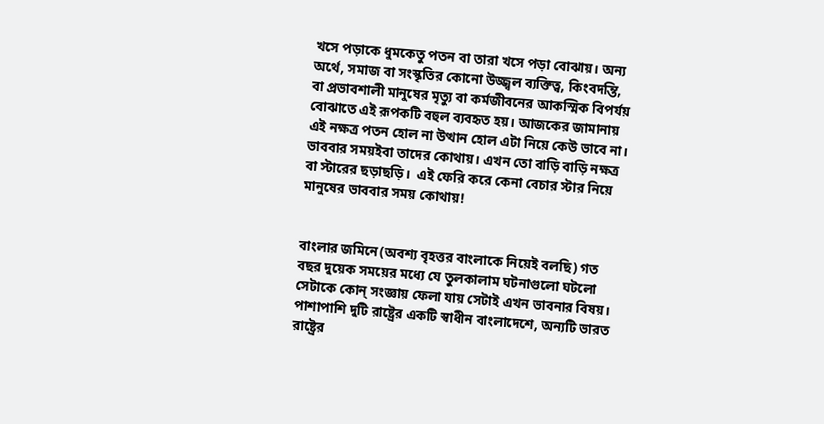খসে পড়াকে ধুমকেতু পতন বা তারা খসে পড়া বোঝায়। অন্য অর্থে, সমাজ বা সংস্কৃতির কোনো উজ্জ্বল ব্যক্তিত্ব, কিংবদন্তি, বা প্রভাবশালী মানুষের মৃত্যু বা কর্মজীবনের আকস্মিক বিপর্যয় বোঝাতে এই রূপকটি বহুল ব্যবহৃত হয়। আজকের জামানায় এই নক্ষত্র পতন হোল না উত্থান হোল এটা নিয়ে কেউ ভাবে না। ভাববার সময়ইবা তাদের কোথায়। এখন তো বাড়ি বাড়ি নক্ষত্র বা স্টারের ছড়াছড়ি।  এই ফেরি করে কেনা বেচার স্টার নিয়ে মানুষের ভাববার সময় কোথায়!


বাংলার জমিনে(অবশ্য বৃহত্তর বাংলাকে নিয়েই বলছি) গত বছর দুয়েক সময়ের মধ্যে যে তুলকালাম ঘটনাগুলো ঘটলো সেটাকে কোন্‌ সংজ্ঞায় ফেলা যায় সেটাই এখন ভাবনার বিষয়। পাশাপাশি দুটি রাষ্ট্রের একটি স্বাধীন বাংলাদেশে, অন্যটি ভারত রাষ্ট্রের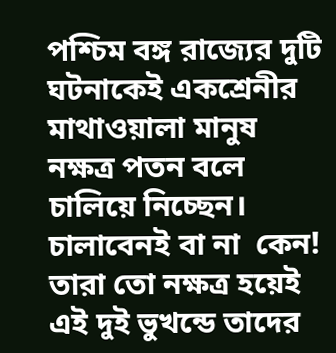পশ্চিম বঙ্গ রাজ্যের দুটি ঘটনাকেই একশ্রেনীর মাথাওয়ালা মানুষ নক্ষত্র পতন বলে চালিয়ে নিচ্ছেন। চালাবেনই বা না  কেন! তারা তো নক্ষত্র হয়েই এই দুই ভুখন্ডে তাদের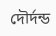দৌর্দন্ড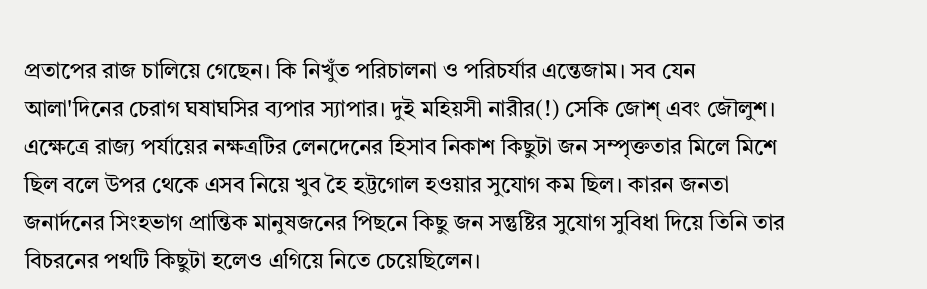প্রতাপের রাজ চালিয়ে গেছেন। কি নিখুঁত পরিচালনা ও পরিচর্যার এন্তেজাম। সব যেন আলা'দিনের চেরাগ ঘষাঘসির ব্যপার স্যাপার। দুই মহিয়সী নারীর(!) সেকি জোশ্‌ এবং জৌলুশ। এক্ষেত্রে রাজ্য পর্যায়ের নক্ষত্রটির লেনদেনের হিসাব নিকাশ কিছুটা জন সম্পৃক্ততার মিলে মিশে ছিল বলে উপর থেকে এসব নিয়ে খুব হৈ হট্টগোল হওয়ার সুযোগ কম ছিল। কারন জনতা জনার্দনের সিংহভাগ প্রান্তিক মানুষজনের পিছনে কিছু জন সন্তুষ্টির সুযোগ সুবিধা দিয়ে তিনি তার বিচরনের পথটি কিছুটা হলেও এগিয়ে নিতে চেয়েছিলেন।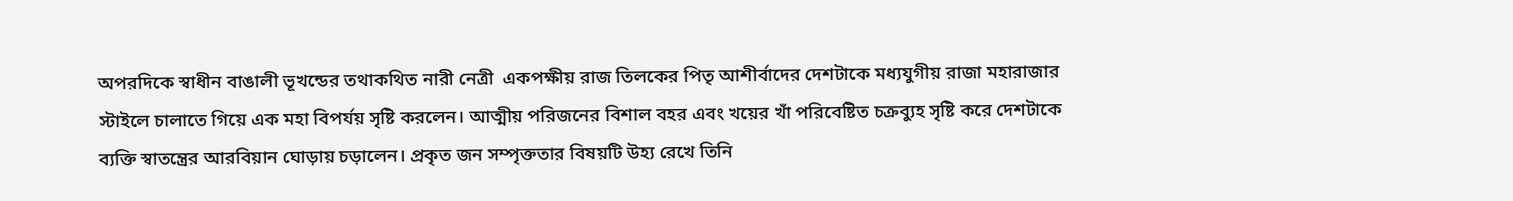অপরদিকে স্বাধীন বাঙালী ভূখন্ডের তথাকথিত নারী নেত্রী  একপক্ষীয় রাজ তিলকের পিতৃ আশীর্বাদের দেশটাকে মধ্যযুগীয় রাজা মহারাজার স্টাইলে চালাতে গিয়ে এক মহা বিপর্যয় সৃষ্টি করলেন। আত্মীয় পরিজনের বিশাল বহর এবং খয়ের খাঁ পরিবেষ্টিত চক্রব্যুহ সৃষ্টি করে দেশটাকে ব্যক্তি স্বাতন্ত্রের আরবিয়ান ঘোড়ায় চড়ালেন। প্রকৃত জন সম্পৃক্ততার বিষয়টি উহ্য রেখে তিনি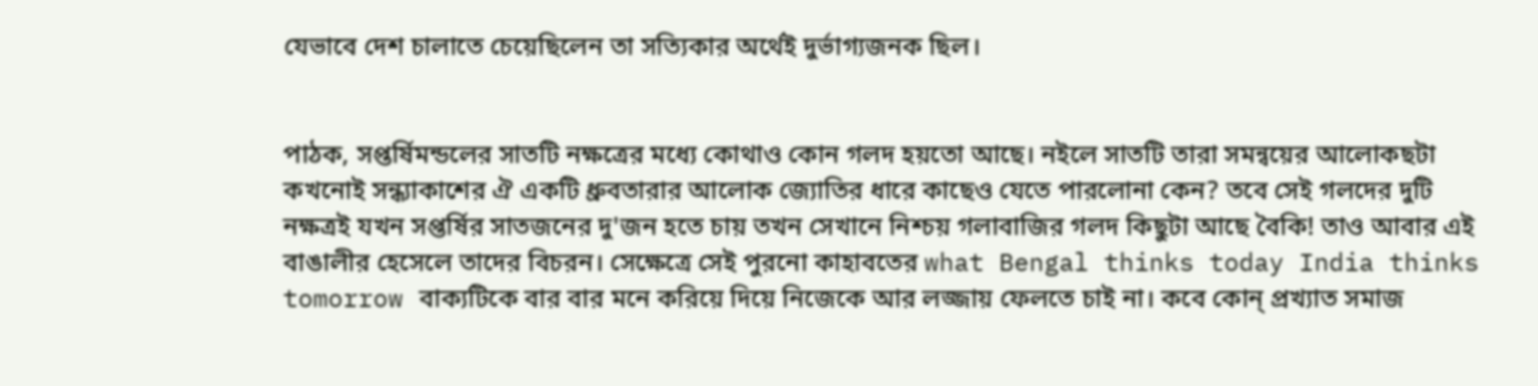যেভাবে দেশ চালাতে চেয়েছিলেন তা সত্যিকার অর্থেই দুর্ভাগ্যজনক ছিল।


পাঠক, সপ্তর্ষিমন্ডলের সাতটি নক্ষত্রের মধ্যে কোথাও কোন গলদ হয়তো আছে। নইলে সাতটি তারা সমন্বয়ের আলোকছটা কখনোই সন্ধ্যাকাশের ঐ একটি ধ্রুবতারার আলোক জ্যোতির ধারে কাছেও যেতে পারলোনা কেন? তবে সেই গলদের দুটি নক্ষত্রই যখন সপ্তর্ষির সাতজনের দু'জন হতে চায় তখন সেখানে নিশ্চয় গলাবাজির গলদ কিছুটা আছে বৈকি! তাও আবার এই বাঙালীর হেসেলে তাদের বিচরন। সেক্ষেত্রে সেই পুরনো কাহাবতের what Bengal thinks today India thinks tomorrow বাক্যটিকে বার বার মনে করিয়ে দিয়ে নিজেকে আর লজ্জায় ফেলতে চাই না। কবে কোন্‌ প্রখ্যাত সমাজ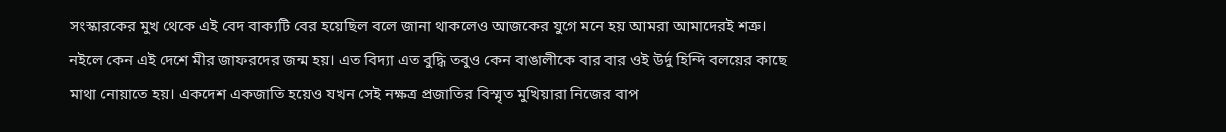সংস্কারকের মুখ থেকে এই বেদ বাক্যটি বের হয়েছিল বলে জানা থাকলেও আজকের যুগে মনে হয় আমরা আমাদেরই শত্রু। নইলে কেন এই দেশে মীর জাফরদের জন্ম হয়। এত বিদ্যা এত বুদ্ধি তবুও কেন বাঙালীকে বার বার ওই উর্দু হিন্দি বলয়ের কাছে মাথা নোয়াতে হয়। একদেশ একজাতি হয়েও যখন সেই নক্ষত্র প্রজাতির বিস্মৃত মুখিয়ারা নিজের বাপ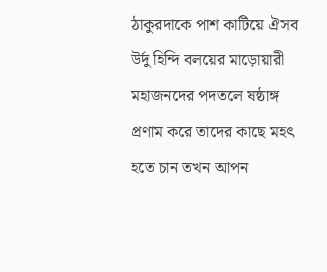ঠাকুরদাকে পাশ কাটিয়ে ঐসব উর্দু হিন্দি বলয়ের মাড়োয়ারী মহাজনদের পদতলে ষষ্ঠাঙ্গ প্রণাম করে তাদের কাছে মহৎ হতে চান তখন আপন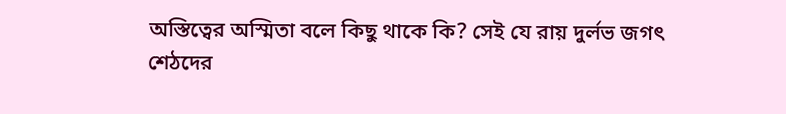অস্তিত্বের অস্মিতা বলে কিছু থাকে কি? সেই যে রায় দুর্লভ জগৎ শেঠদের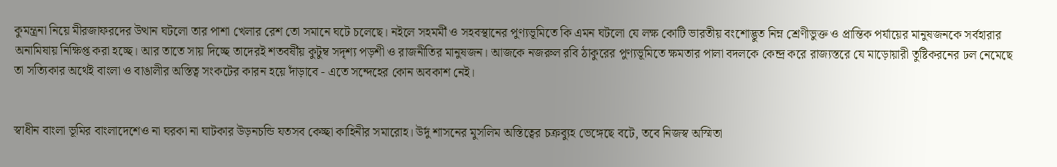কুমন্ত্রনা নিয়ে মীরজাফরদের উত্থান ঘটলো তার পাশা খেলার রেশ তো সমানে ঘটে চলেছে। নইলে সহমর্মী ও সহবস্থানের পুণ্যভূমিতে কি এমন ঘটলো যে লক্ষ কোটি ভারতীয় বংশোদ্ভুত নিম্ন শ্রেণীভুক্ত ও প্রান্তিক পর্যায়ের মানুষজনকে সর্বহারার অনামিষায় নিক্ষিপ্ত করা হচ্ছে। আর তাতে সায় দিচ্ছে তাদেরই শতবর্ষীয় কুটুম্ব সদৃশ্য পড়শী ও রাজনীতির মানুষজন। আজকে নজরুল রবি ঠাকুরের পুণ্যভূমিতে ক্ষমতার পালা বদলকে কেন্দ্র করে রাজ্যস্তরে যে মাড়োয়ারী তুষ্টিকরনের ঢল নেমেছে তা সত্যিকার অর্থেই বাংলা ও বাঙালীর অস্তিত্ব সংকটের কারন হয়ে দাঁড়াবে - এতে সন্দেহের কোন অবকাশ নেই।


স্বাধীন বাংলা ভূমির বাংলাদেশেও না ঘরকা না ঘাটকার উড়নচন্ডি যতসব কেচ্ছা কাহিনীর সমারোহ। উর্দু শাসনের মুসলিম অস্তিত্বের চক্রব্যুহ ভেঙ্গেছে বটে, তবে নিজস্ব অস্মিতা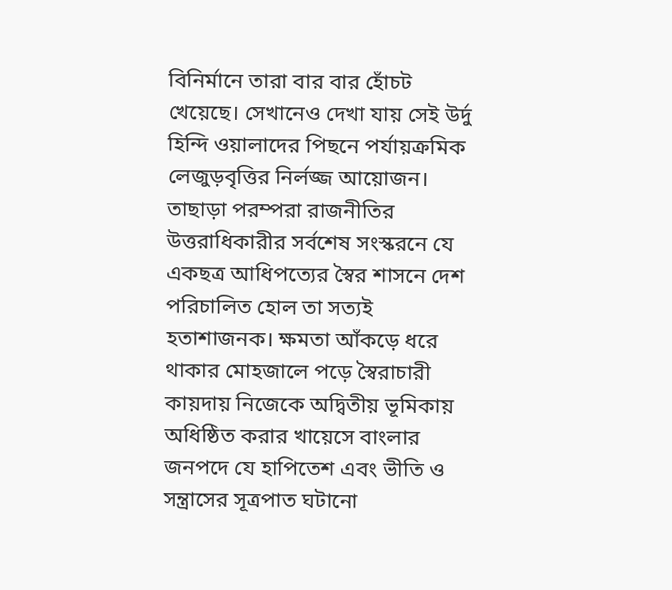বিনির্মানে তারা বার বার হোঁচট খেয়েছে। সেখানেও দেখা যায় সেই উর্দু হিন্দি ওয়ালাদের পিছনে পর্যায়ক্রমিক লেজুড়বৃত্তির নির্লজ্জ আয়োজন। তাছাড়া পরম্পরা রাজনীতির উত্তরাধিকারীর সর্বশেষ সংস্করনে যে একছত্র আধিপত্যের স্বৈর শাসনে দেশ পরিচালিত হোল তা সত্যই হতাশাজনক। ক্ষমতা আঁকড়ে ধরে থাকার মোহজালে পড়ে স্বৈরাচারী কায়দায় নিজেকে অদ্বিতীয় ভূমিকায় অধিষ্ঠিত করার খায়েসে বাংলার জনপদে যে হাপিতেশ এবং ভীতি ও সন্ত্রাসের সূত্রপাত ঘটানো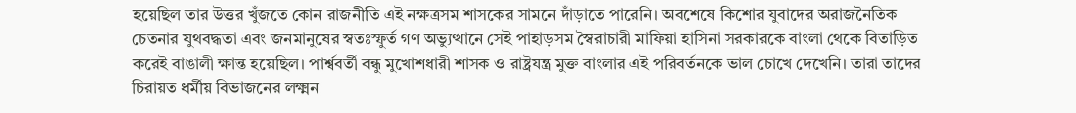হয়েছিল তার উত্তর খুঁজতে কোন রাজনীতি এই নক্ষত্রসম শাসকের সামনে দাঁড়াতে পারেনি। অবশেষে কিশোর যুবাদের অরাজনৈতিক চেতনার যুথবদ্ধতা এবং জনমানুষের স্বতঃস্ফুর্ত গণ অভ্যুত্থানে সেই পাহাড়সম স্বৈরাচারী মাফিয়া হাসিনা সরকারকে বাংলা থেকে বিতাড়িত করেই বাঙালী ক্ষান্ত হয়েছিল। পার্শ্ববর্তী বন্ধু মুখোশধারী শাসক ও রাষ্ট্রযন্ত্র মুক্ত বাংলার এই পরিবর্তনকে ভাল চোখে দেখেনি। তারা তাদের চিরায়ত ধর্মীয় বিভাজনের লক্ষ্মন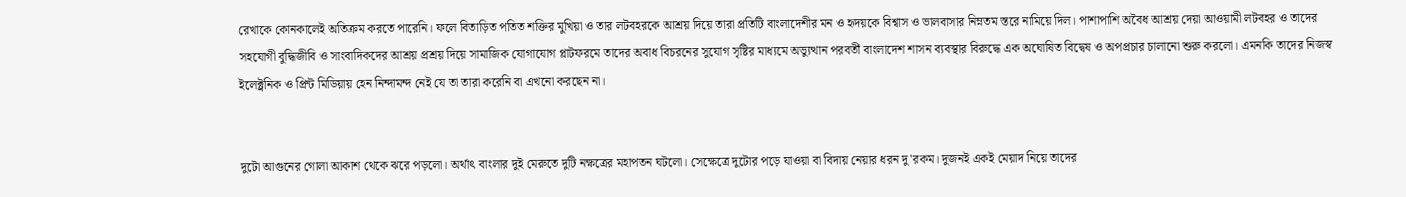রেখাকে কোনকালেই অতিক্রম করতে পারেনি। ফলে বিতাড়িত পতিত শক্তির মুখিয়া ও তার লটবহরকে আশ্রয় দিয়ে তারা প্রতিটি বাংলাদেশীর মন ও হৃদয়কে বিশ্বাস ও ভালবাসার নিম্নতম স্তরে নামিয়ে দিল। পাশাপাশি অবৈধ আশ্রয় দেয়া আওয়ামী লটবহর ও তাদের সহযোগী বুদ্ধিজীবি ও সাংবাদিকদের আশ্রয় প্রশ্রয় দিয়ে সামাজিক যোগাযোগ প্লাটফরমে তাদের অবাধ বিচরনের সুযোগ সৃষ্টির মাধ্যমে অভ্যুত্থান পরবর্তী বাংলাদেশ শাসন ব্যবস্থার বিরুদ্ধে এক অঘোষিত বিদ্বেষ ও অপপ্রচার চালানো শুরু করলো। এমনকি তাদের নিজস্ব ইলেক্ট্রনিক ও প্রিন্ট মিডিয়ায় হেন নিন্দামন্দ নেই যে তা তারা করেনি বা এখনো করছেন না।


দুটো আগুনের গোলা আকাশ থেকে ঝরে পড়লো। অর্থাৎ বাংলার দুই মেরুতে দুটি নক্ষত্রের মহাপতন ঘটলো। সেক্ষেত্রে দুটোর পড়ে যাওয়া বা বিদায় নেয়ার ধরন দু'রকম। দুজনই একই মেয়াদ নিয়ে তাদের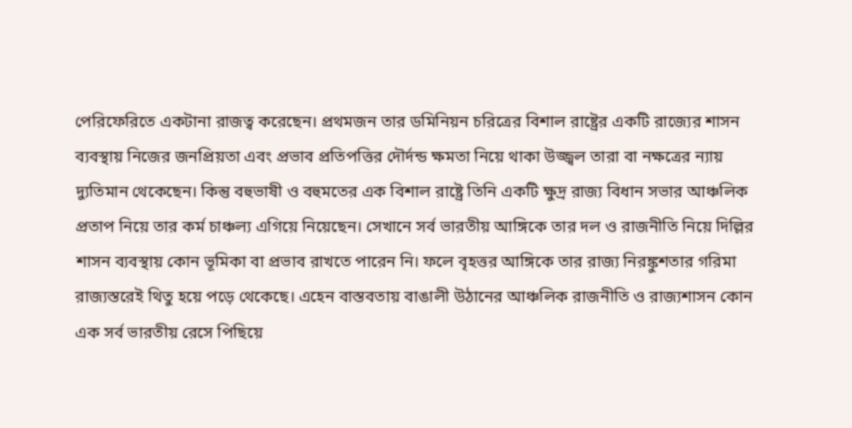পেরিফেরিতে একটানা রাজত্ব করেছেন। প্রথমজন তার ডমিনিয়ন চরিত্রের বিশাল রাষ্ট্রের একটি রাজ্যের শাসন ব্যবস্থায় নিজের জনপ্রিয়তা এবং প্রভাব প্রতিপত্তির দৌর্দন্ড ক্ষমতা নিয়ে থাকা উজ্জ্বল তারা বা নক্ষত্রের ন্যায় দ্যুতিমান থেকেছেন। কিন্তু বহুভাষী ও বহুমতের এক বিশাল রাষ্ট্রে তিনি একটি ক্ষুদ্র রাজ্য বিধান সভার আঞ্চলিক প্রতাপ নিয়ে তার কর্ম চাঞ্চল্য এগিয়ে নিয়েছেন। সেখানে সর্ব ভারতীয় আঙ্গিকে তার দল ও রাজনীতি নিয়ে দিল্লির শাসন ব্যবস্থায় কোন ভূমিকা বা প্রভাব রাখতে পারেন নি। ফলে বৃহত্তর আঙ্গিকে তার রাজ্য নিরঙ্কুশতার গরিমা রাজ্যস্তরেই থিতু হয়ে পড়ে থেকেছে। এহেন বাস্তবতায় বাঙালী উঠানের আঞ্চলিক রাজনীতি ও রাজ্যশাসন কোন এক সর্ব ভারতীয় রেসে পিছিয়ে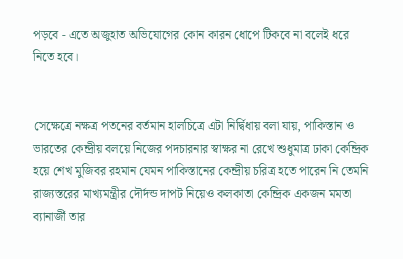পড়বে - এতে অজুহাত অভিযোগের কোন কারন ধোপে টিকবে না বলেই ধরে নিতে হবে।


সেক্ষেত্রে নক্ষত্র পতনের বর্তমান হালচিত্রে এটা নির্দ্বিধায় বলা যায়, পাকিস্তান ও ভারতের কেন্দ্রীয় বলয়ে নিজের পদচারনার স্বাক্ষর না রেখে শুধুমাত্র ঢাকা কেন্দ্রিক হয়ে শেখ মুজিবর রহমান যেমন পাকিস্তানের কেন্দ্রীয় চরিত্র হতে পারেন নি তেমনি রাজ্যস্তরের মাখ্যমন্ত্রীর দৌর্দন্ড দাপট নিয়েও কলকাতা কেন্দ্রিক একজন মমতা ব্যানার্জী তার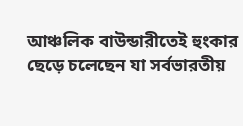আঞ্চলিক বাউন্ডারীতেই হুংকার ছেড়ে চলেছেন যা সর্বভারতীয়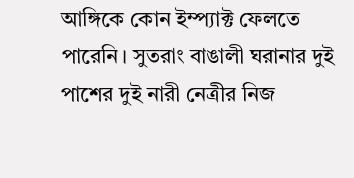আঙ্গিকে কোন ইম্প্যাক্ট ফেলতে পারেনি। সুতরাং বাঙালী ঘরানার দুই পাশের দুই নারী নেত্রীর নিজ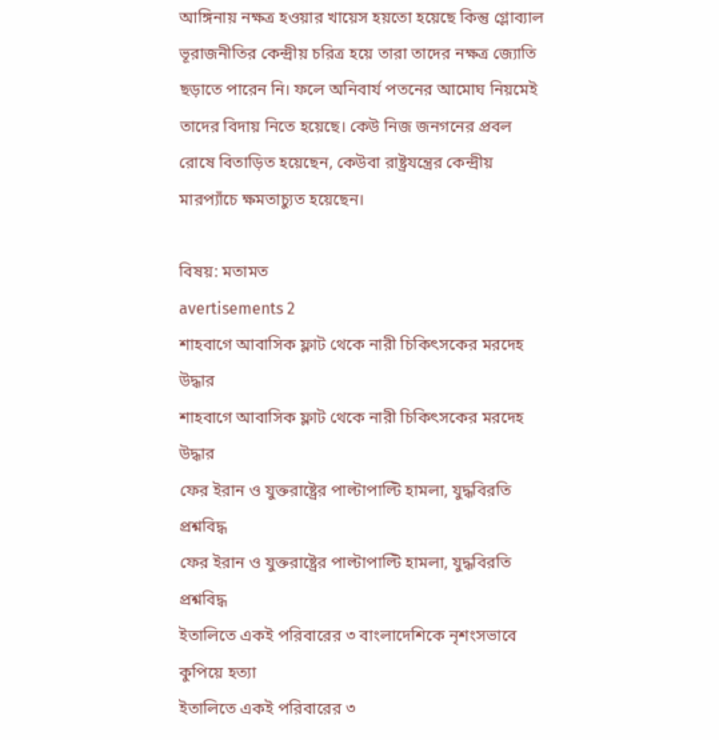আঙ্গিনায় নক্ষত্র হওয়ার খায়েস হয়তো হয়েছে কিন্তু গ্লোব্যাল ভূরাজনীতির কেন্দ্রীয় চরিত্র হয়ে তারা তাদের নক্ষত্র জ্যোতি ছড়াতে পারেন নি। ফলে অনিবার্য পতনের আমোঘ নিয়মেই তাদের বিদায় নিতে হয়েছে। কেউ নিজ জনগনের প্রবল রোষে বিতাড়িত হয়েছেন, কেউবা রাষ্ট্রযন্ত্রের কেন্দ্রীয় মারপ্যাঁচে ক্ষমতাচ্যুত হয়েছেন।

বিষয়: মতামত
avertisements 2
শাহবাগে আবাসিক ফ্লাট থেকে নারী চিকিৎসকের মরদেহ উদ্ধার
শাহবাগে আবাসিক ফ্লাট থেকে নারী চিকিৎসকের মরদেহ উদ্ধার
ফের ইরান ও যুক্তরাষ্ট্রের পাল্টাপাল্টি হামলা, যুদ্ধবিরতি প্রশ্নবিদ্ধ
ফের ইরান ও যুক্তরাষ্ট্রের পাল্টাপাল্টি হামলা, যুদ্ধবিরতি প্রশ্নবিদ্ধ
ইতালিতে একই পরিবারের ৩ বাংলাদেশিকে নৃশংসভাবে কুপিয়ে হত্যা
ইতালিতে একই পরিবারের ৩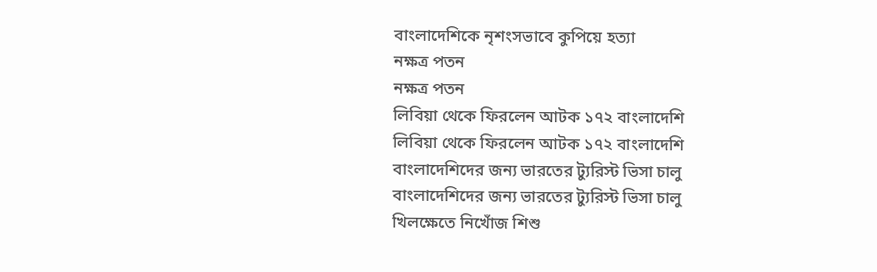বাংলাদেশিকে নৃশংসভাবে কুপিয়ে হত্যা
নক্ষত্র পতন
নক্ষত্র পতন
লিবিয়া থেকে ফিরলেন আটক ১৭২ বাংলাদেশি
লিবিয়া থেকে ফিরলেন আটক ১৭২ বাংলাদেশি
বাংলাদেশিদের জন্য ভারতের ট্যুরিস্ট ভিসা চালু
বাংলাদেশিদের জন্য ভারতের ট্যুরিস্ট ভিসা চালু
খিলক্ষেতে নিখোঁজ শিশু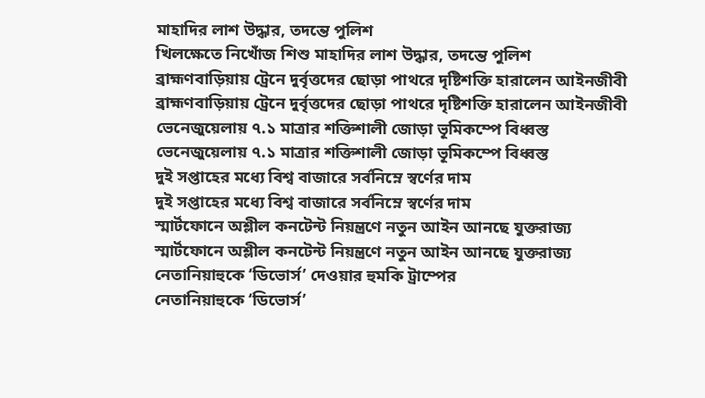মাহাদির লাশ উদ্ধার, তদন্তে পুলিশ
খিলক্ষেতে নিখোঁজ শিশু মাহাদির লাশ উদ্ধার, তদন্তে পুলিশ
ব্রাহ্মণবাড়িয়ায় ট্রেনে দুর্বৃত্তদের ছোড়া পাথরে দৃষ্টিশক্তি হারালেন আইনজীবী
ব্রাহ্মণবাড়িয়ায় ট্রেনে দুর্বৃত্তদের ছোড়া পাথরে দৃষ্টিশক্তি হারালেন আইনজীবী
ভেনেজুয়েলায় ৭.১ মাত্রার শক্তিশালী জোড়া ভূমিকম্পে বিধ্বস্ত
ভেনেজুয়েলায় ৭.১ মাত্রার শক্তিশালী জোড়া ভূমিকম্পে বিধ্বস্ত
দুই সপ্তাহের মধ্যে বিশ্ব বাজারে সর্বনিম্নে স্বর্ণের দাম
দুই সপ্তাহের মধ্যে বিশ্ব বাজারে সর্বনিম্নে স্বর্ণের দাম
স্মার্টফোনে অশ্লীল কনটেন্ট নিয়ন্ত্রণে নতুন আইন আনছে যুক্তরাজ্য
স্মার্টফোনে অশ্লীল কনটেন্ট নিয়ন্ত্রণে নতুন আইন আনছে যুক্তরাজ্য
নেতানিয়াহুকে ‘ডিভোর্স’ দেওয়ার হুমকি ট্রাম্পের
নেতানিয়াহুকে ‘ডিভোর্স’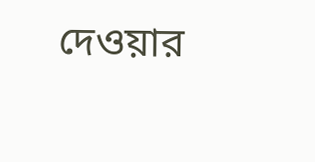দেওয়ার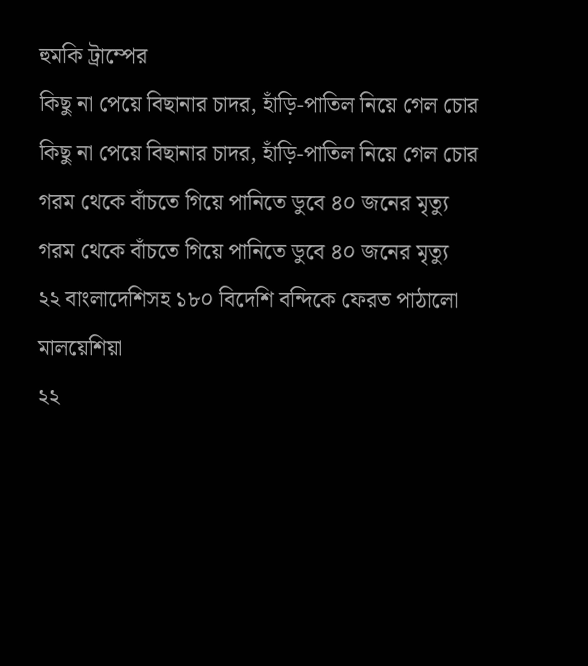হুমকি ট্রাম্পের
কিছু না পেয়ে বিছানার চাদর, হাঁড়ি-পাতিল নিয়ে গেল চোর
কিছু না পেয়ে বিছানার চাদর, হাঁড়ি-পাতিল নিয়ে গেল চোর
গরম থেকে বাঁচতে গিয়ে পানিতে ডুবে ৪০ জনের মৃত্যু
গরম থেকে বাঁচতে গিয়ে পানিতে ডুবে ৪০ জনের মৃত্যু
২২ বাংলাদেশিসহ ১৮০ বিদেশি বন্দিকে ফেরত পাঠালো মালয়েশিয়া
২২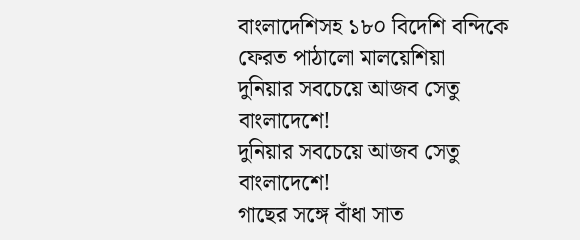বাংলাদেশিসহ ১৮০ বিদেশি বন্দিকে ফেরত পাঠালো মালয়েশিয়া
দুনিয়ার সবচেয়ে আজব সেতু বাংলাদেশে!
দুনিয়ার সবচেয়ে আজব সেতু বাংলাদেশে!
গাছের সঙ্গে বাঁধা সাত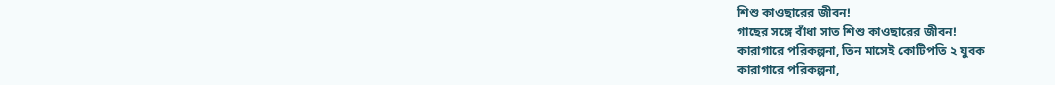শিশু কাওছারের জীবন!
গাছের সঙ্গে বাঁধা সাত শিশু কাওছারের জীবন!
কারাগারে পরিকল্পনা, তিন মাসেই কোটিপতি ২ যুবক
কারাগারে পরিকল্পনা,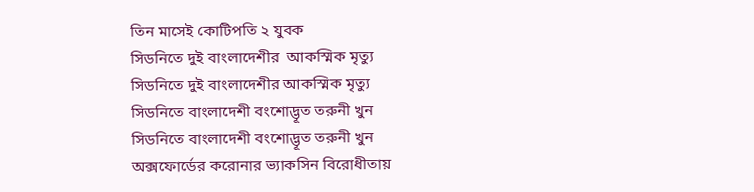তিন মাসেই কোটিপতি ২ যুবক
সিডনিতে দুই বাংলাদেশীর  আকস্মিক মৃত্যু
সিডনিতে দুই বাংলাদেশীর আকস্মিক মৃত্যু
সিডনিতে বাংলাদেশী বংশোদ্ভূত তরুনী খুন
সিডনিতে বাংলাদেশী বংশোদ্ভূত তরুনী খুন
অক্সফোর্ডের করোনার ভ্যাকসিন বিরোধীতায়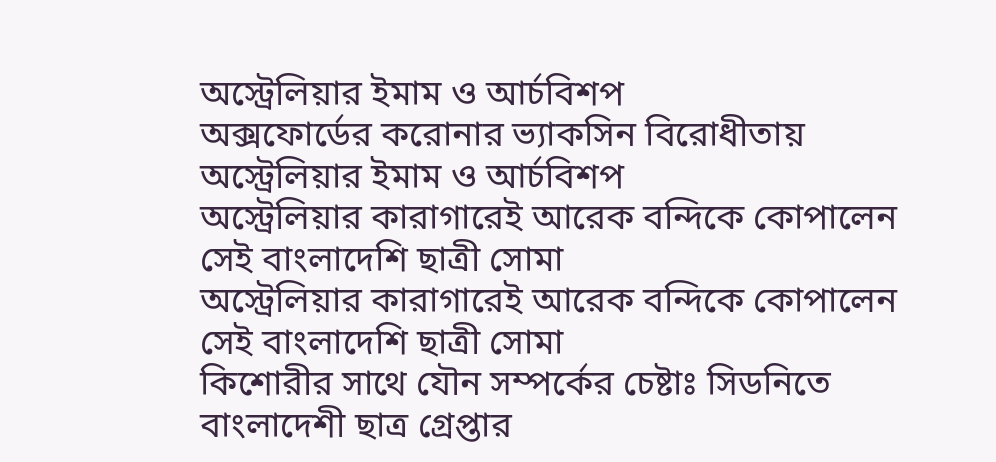অস্ট্রেলিয়ার ইমাম ও আর্চবিশপ
অক্সফোর্ডের করোনার ভ্যাকসিন বিরোধীতায় অস্ট্রেলিয়ার ইমাম ও আর্চবিশপ
অস্ট্রেলিয়ার কারাগারেই আরেক বন্দিকে কোপালেন সেই বাংলাদেশি ছাত্রী সোমা
অস্ট্রেলিয়ার কারাগারেই আরেক বন্দিকে কোপালেন সেই বাংলাদেশি ছাত্রী সোমা
কিশোরীর সাথে যৌন সম্পর্কের চেষ্টাঃ সিডনিতে বাংলাদেশী ছাত্র গ্রেপ্তার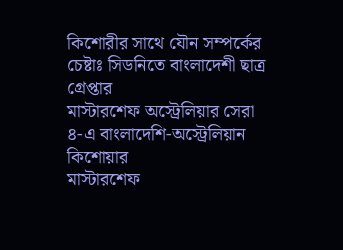কিশোরীর সাথে যৌন সম্পর্কের চেষ্টাঃ সিডনিতে বাংলাদেশী ছাত্র গ্রেপ্তার
মাস্টারশেফ অস্ট্রেলিয়ার সেরা ৪-এ বাংলাদেশি-অস্ট্রেলিয়ান কিশোয়ার
মাস্টারশেফ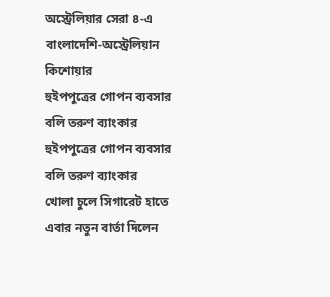অস্ট্রেলিয়ার সেরা ৪-এ বাংলাদেশি-অস্ট্রেলিয়ান কিশোয়ার
হুইপপুত্রের গোপন ব্যবসার বলি তরুণ ব্যাংকার
হুইপপুত্রের গোপন ব্যবসার বলি তরুণ ব্যাংকার
খোলা চুলে সিগারেট হাতে এবার নতুন বার্তা দিলেন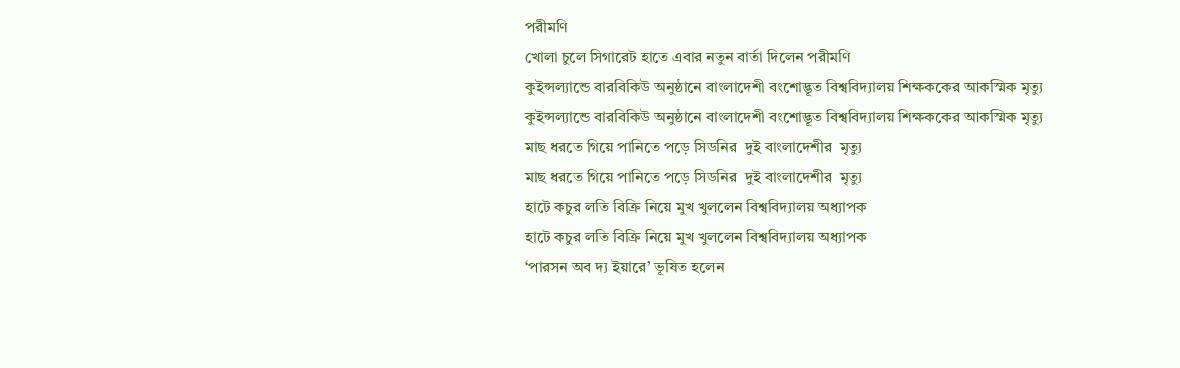পরীমণি
খোলা চুলে সিগারেট হাতে এবার নতুন বার্তা দিলেন পরীমণি
কুইন্সল্যান্ডে বারবিকিউ অনুষ্ঠানে বাংলাদেশী বংশোদ্ভূত বিশ্ববিদ্যালয় শিক্ষককের আকস্মিক মৃত্যু
কুইন্সল্যান্ডে বারবিকিউ অনুষ্ঠানে বাংলাদেশী বংশোদ্ভূত বিশ্ববিদ্যালয় শিক্ষককের আকস্মিক মৃত্যু
মাছ ধরতে গিয়ে পানিতে পড়ে সিডনির  দুই বাংলাদেশীর  মৃত্যু
মাছ ধরতে গিয়ে পানিতে পড়ে সিডনির  দুই বাংলাদেশীর  মৃত্যু
হাটে কচুর লতি বিক্রি নিয়ে মুখ খুললেন বিশ্ববিদ্যালয় অধ্যাপক
হাটে কচুর লতি বিক্রি নিয়ে মুখ খুললেন বিশ্ববিদ্যালয় অধ্যাপক
‘পারসন অব দ্য ইয়ারে’ ভূ‌ষিত হলেন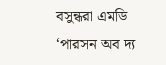বসুন্ধরা এম‌ডি
‘পারসন অব দ্য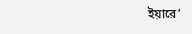ইয়ারে’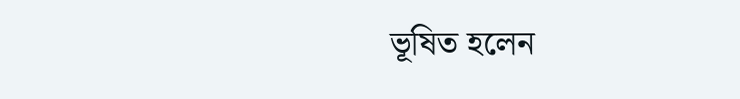ভূ‌ষিত হলেন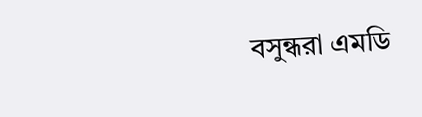বসুন্ধরা এম‌ডি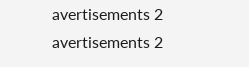avertisements 2
avertisements 2